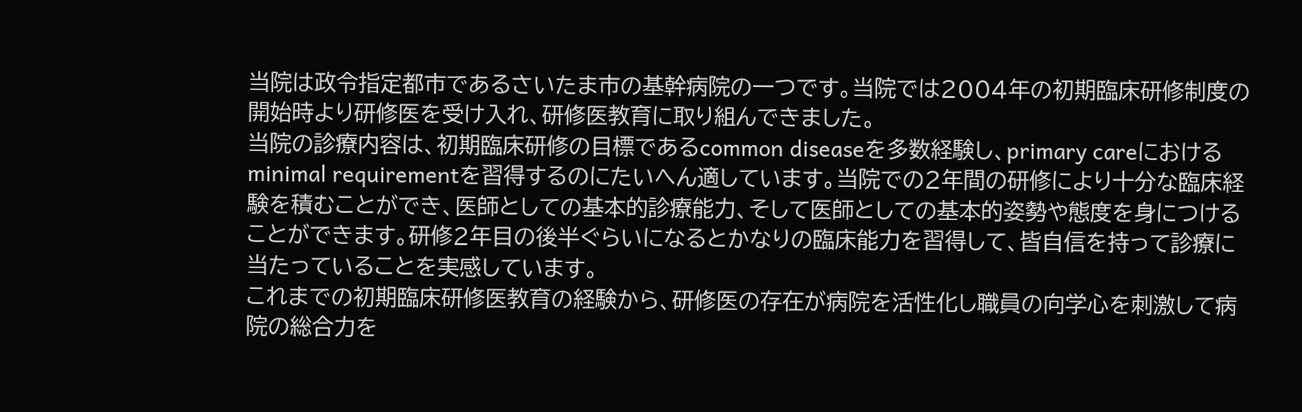当院は政令指定都市であるさいたま市の基幹病院の一つです。当院では2004年の初期臨床研修制度の開始時より研修医を受け入れ、研修医教育に取り組んできました。
当院の診療内容は、初期臨床研修の目標であるcommon diseaseを多数経験し、primary careにおけるminimal requirementを習得するのにたいへん適しています。当院での2年間の研修により十分な臨床経験を積むことができ、医師としての基本的診療能力、そして医師としての基本的姿勢や態度を身につけることができます。研修2年目の後半ぐらいになるとかなりの臨床能力を習得して、皆自信を持って診療に当たっていることを実感しています。
これまでの初期臨床研修医教育の経験から、研修医の存在が病院を活性化し職員の向学心を刺激して病院の総合力を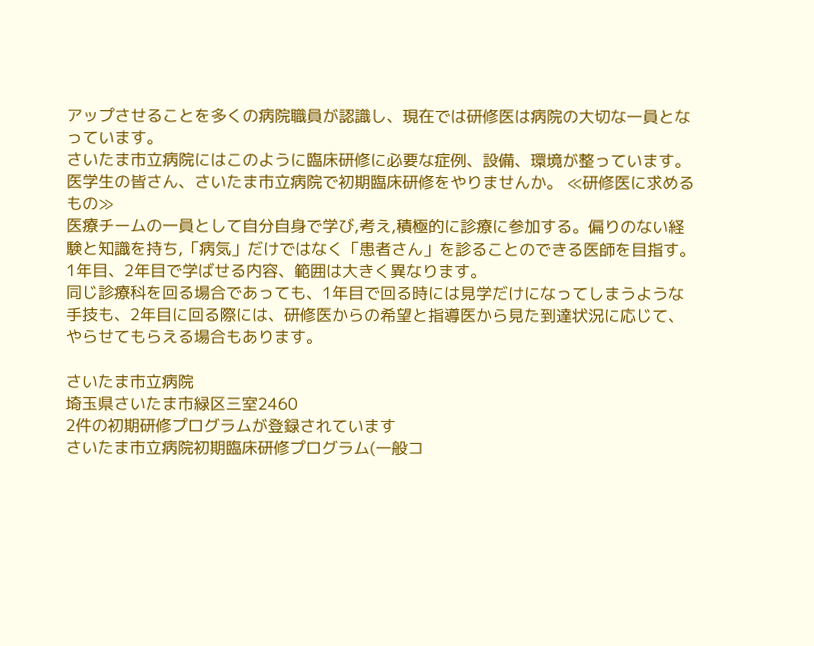アップさせることを多くの病院職員が認識し、現在では研修医は病院の大切な一員となっています。
さいたま市立病院にはこのように臨床研修に必要な症例、設備、環境が整っています。医学生の皆さん、さいたま市立病院で初期臨床研修をやりませんか。 ≪研修医に求めるもの≫
医療チームの一員として自分自身で学び,考え,積極的に診療に参加する。偏りのない経験と知識を持ち,「病気」だけではなく「患者さん」を診ることのできる医師を目指す。
1年目、2年目で学ばせる内容、範囲は大きく異なります。
同じ診療科を回る場合であっても、1年目で回る時には見学だけになってしまうような手技も、2年目に回る際には、研修医からの希望と指導医から見た到達状況に応じて、やらせてもらえる場合もあります。

さいたま市立病院
埼玉県さいたま市緑区三室2460
2件の初期研修プログラムが登録されています
さいたま市立病院初期臨床研修プログラム(一般コ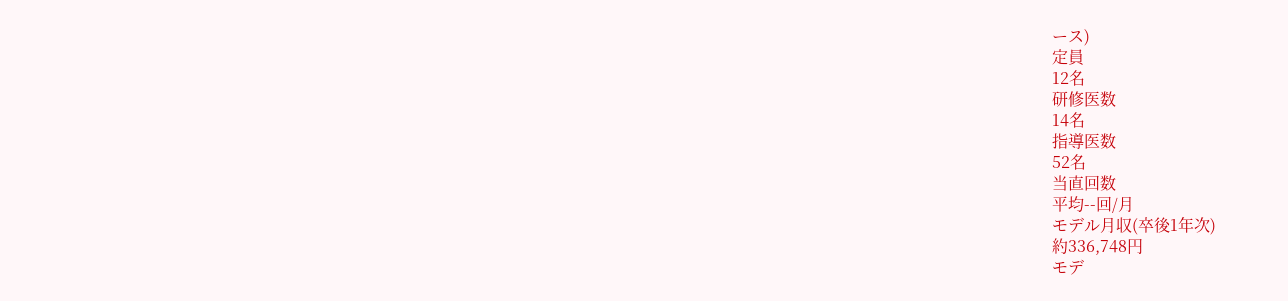ース)
定員
12名
研修医数
14名
指導医数
52名
当直回数
平均--回/月
モデル月収(卒後1年次)
約336,748円
モデ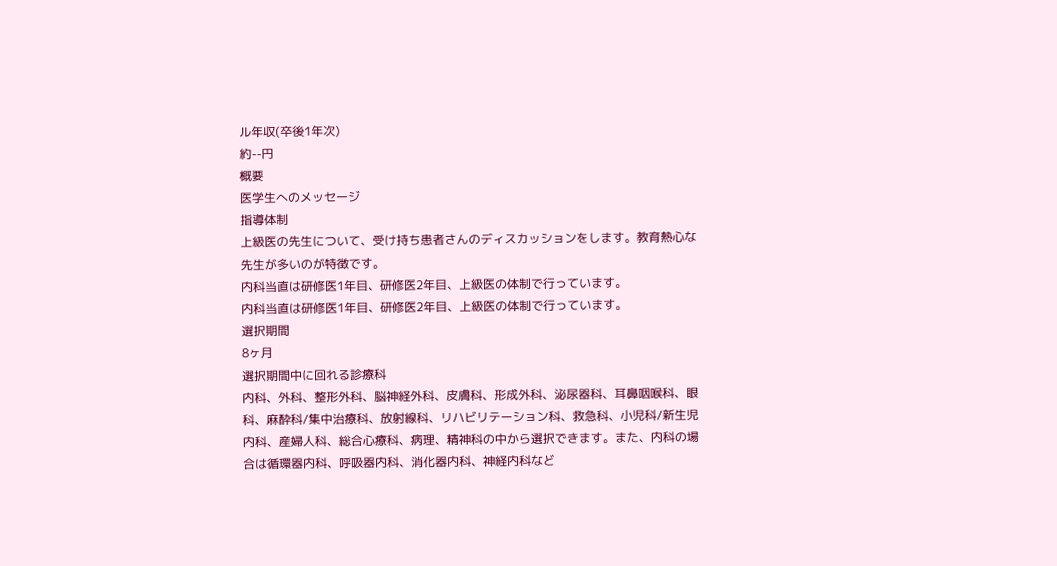ル年収(卒後1年次)
約--円
概要
医学生へのメッセージ
指導体制
上級医の先生について、受け持ち患者さんのディスカッションをします。教育熱心な先生が多いのが特徴です。
内科当直は研修医1年目、研修医2年目、上級医の体制で行っています。
内科当直は研修医1年目、研修医2年目、上級医の体制で行っています。
選択期間
8ヶ月
選択期間中に回れる診療科
内科、外科、整形外科、脳神経外科、皮膚科、形成外科、泌尿器科、耳鼻咽喉科、眼科、麻酔科/集中治療科、放射線科、リハビリテーション科、救急科、小児科/新生児内科、産婦人科、総合心療科、病理、精神科の中から選択できます。また、内科の場合は循環器内科、呼吸器内科、消化器内科、神経内科など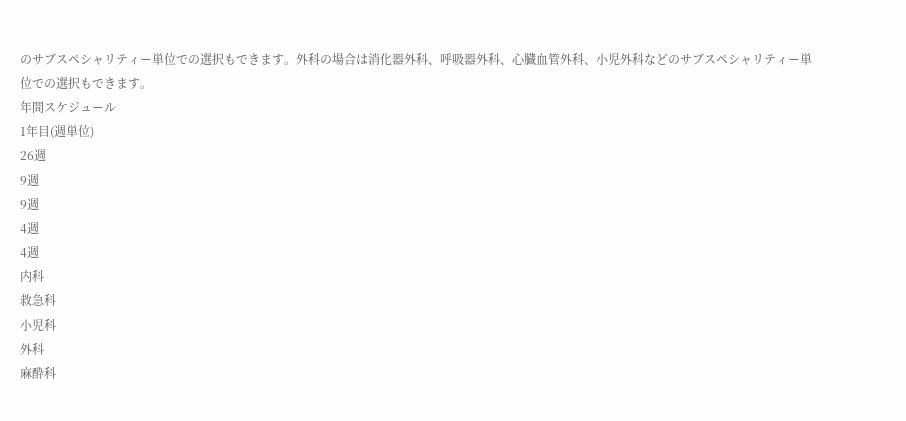のサブスペシャリティー単位での選択もできます。外科の場合は消化器外科、呼吸器外科、心臓血管外科、小児外科などのサブスペシャリティー単位での選択もできます。
年間スケジュール
1年目(週単位)
26週
9週
9週
4週
4週
内科
救急科
小児科
外科
麻酔科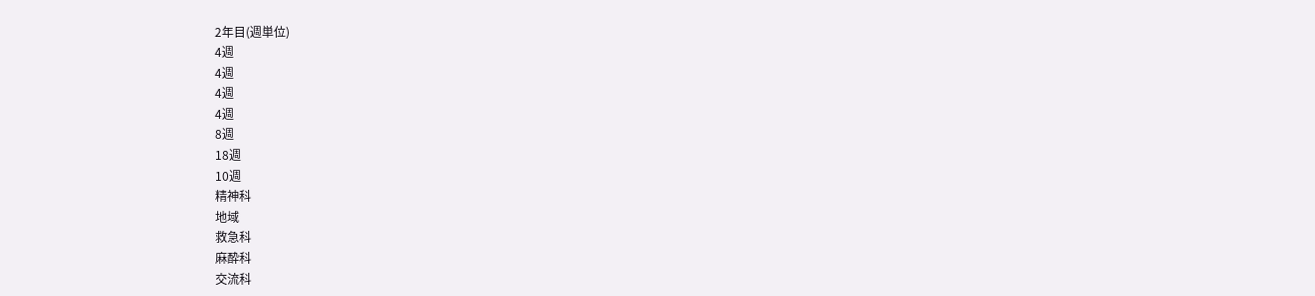2年目(週単位)
4週
4週
4週
4週
8週
18週
10週
精神科
地域
救急科
麻酔科
交流科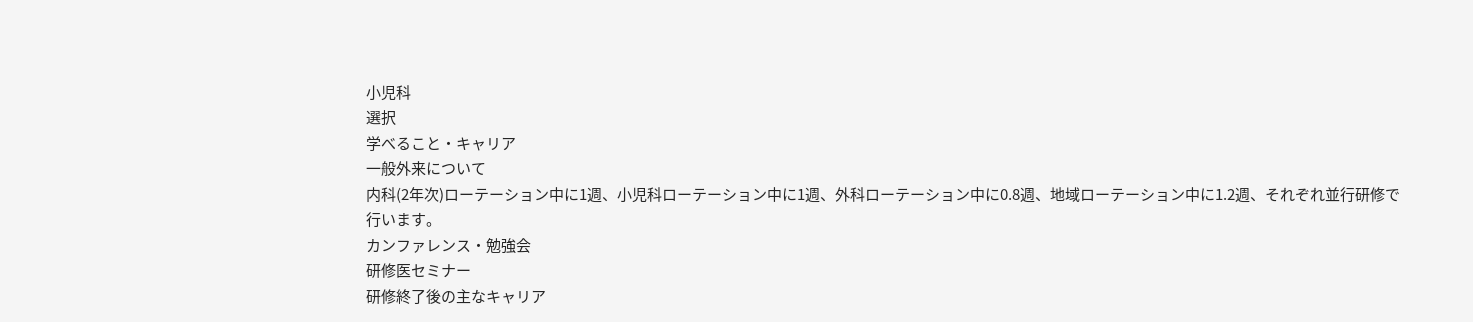小児科
選択
学べること・キャリア
一般外来について
内科(2年次)ローテーション中に1週、小児科ローテーション中に1週、外科ローテーション中に0.8週、地域ローテーション中に1.2週、それぞれ並行研修で行います。
カンファレンス・勉強会
研修医セミナー
研修終了後の主なキャリア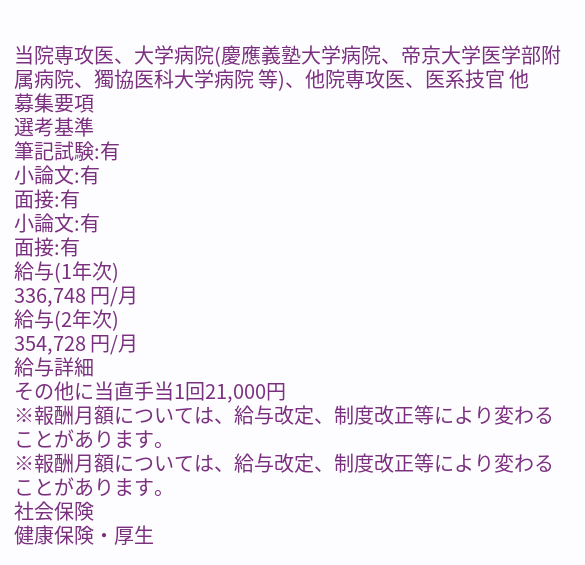当院専攻医、大学病院(慶應義塾大学病院、帝京大学医学部附属病院、獨協医科大学病院 等)、他院専攻医、医系技官 他
募集要項
選考基準
筆記試験:有
小論文:有
面接:有
小論文:有
面接:有
給与(1年次)
336,748 円/月
給与(2年次)
354,728 円/月
給与詳細
その他に当直手当1回21,000円
※報酬月額については、給与改定、制度改正等により変わることがあります。
※報酬月額については、給与改定、制度改正等により変わることがあります。
社会保険
健康保険・厚生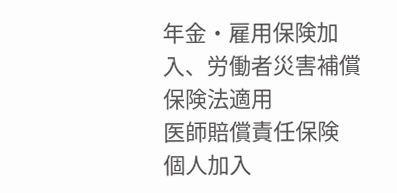年金・雇用保険加入、労働者災害補償保険法適用
医師賠償責任保険
個人加入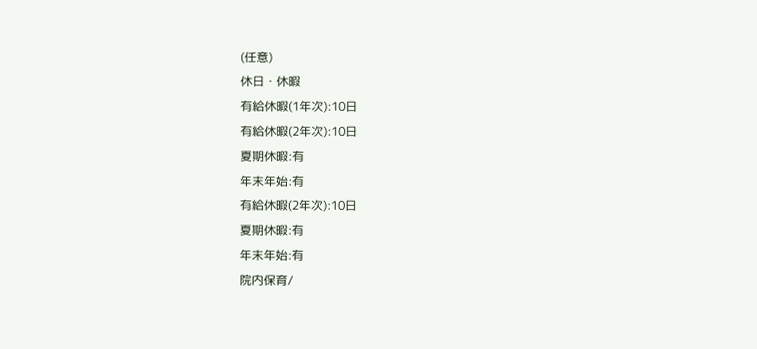(任意)
休日・休暇
有給休暇(1年次):10日
有給休暇(2年次):10日
夏期休暇:有
年末年始:有
有給休暇(2年次):10日
夏期休暇:有
年末年始:有
院内保育/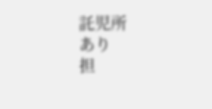託児所
あり
担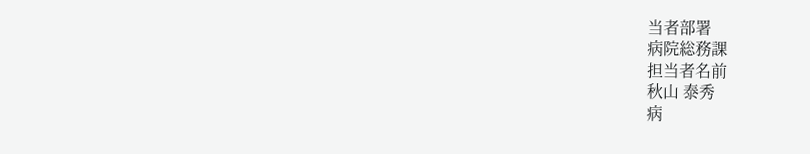当者部署
病院総務課
担当者名前
秋山 泰秀
病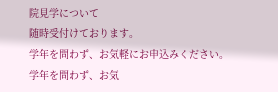院見学について
随時受付けております。
学年を問わず、お気軽にお申込みください。
学年を問わず、お気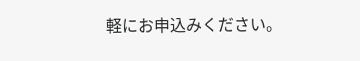軽にお申込みください。